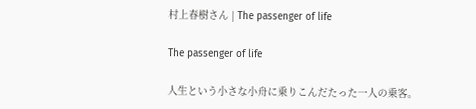村上春樹さん | The passenger of life

The passenger of life

人生という小さな小舟に乗りこんだたった一人の乗客。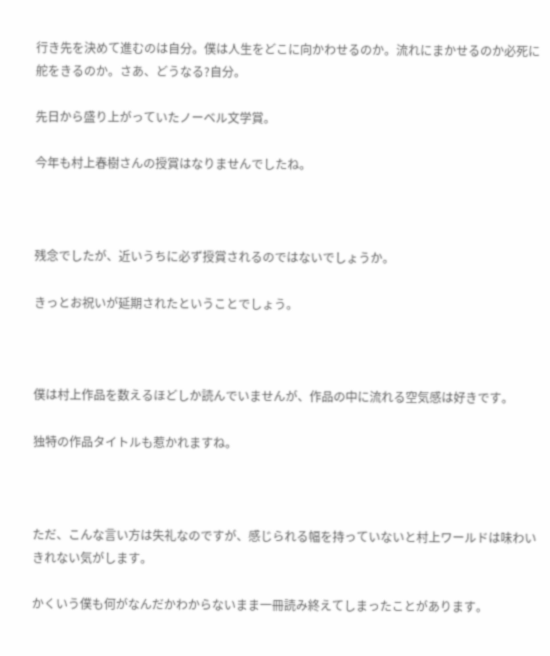行き先を決めて進むのは自分。僕は人生をどこに向かわせるのか。流れにまかせるのか必死に舵をきるのか。さあ、どうなる?自分。

先日から盛り上がっていたノーベル文学賞。

今年も村上春樹さんの授賞はなりませんでしたね。



残念でしたが、近いうちに必ず授賞されるのではないでしょうか。

きっとお祝いが延期されたということでしょう。



僕は村上作品を数えるほどしか読んでいませんが、作品の中に流れる空気感は好きです。

独特の作品タイトルも惹かれますね。



ただ、こんな言い方は失礼なのですが、感じられる幅を持っていないと村上ワールドは味わいきれない気がします。

かくいう僕も何がなんだかわからないまま一冊読み終えてしまったことがあります。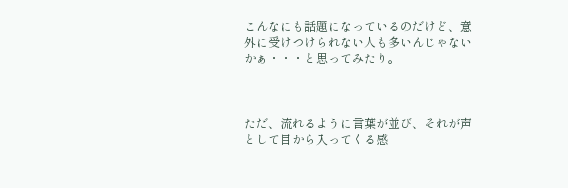こんなにも話題になっているのだけど、意外に受けつけられない人も多いんじゃないかぁ・・・と思ってみたり。



ただ、流れるように言葉が並び、それが声として目から入ってくる感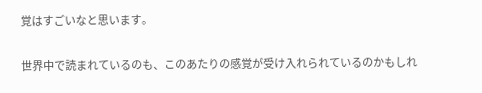覚はすごいなと思います。

世界中で読まれているのも、このあたりの感覚が受け入れられているのかもしれ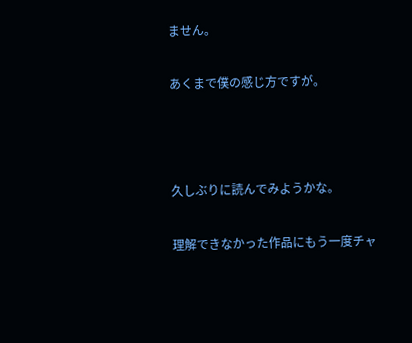ません。

あくまで僕の感じ方ですが。



久しぶりに読んでみようかな。

理解できなかった作品にもう一度チャ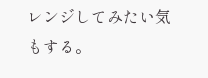レンジしてみたい気もする。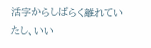活字からしばらく離れていたし、いい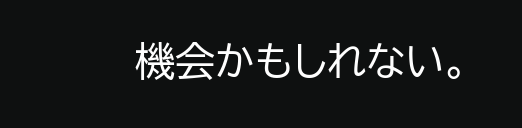機会かもしれない。